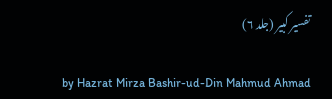تفسیر کبیر (جلد ۶)

by Hazrat Mirza Bashir-ud-Din Mahmud Ahmad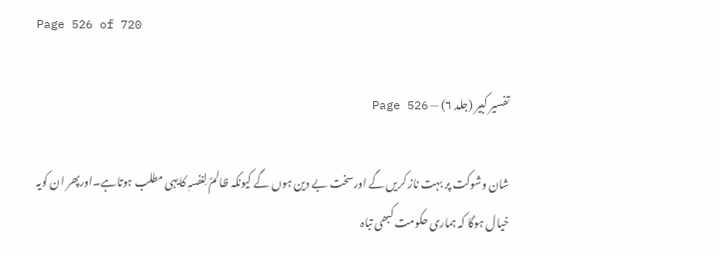Page 526 of 720

تفسیر کبیر (جلد ۶) — Page 526

شان وشوکت پر بہت ناز کریں گے اورسخت بے دین ہوں گے کیونکہ ظالمٌ لِنفسہٖ کایہی مطلب ہوتاہے۔اورپھر ان کویہ خیال ہوگا کہ ہماری حکومت کبھی تباہ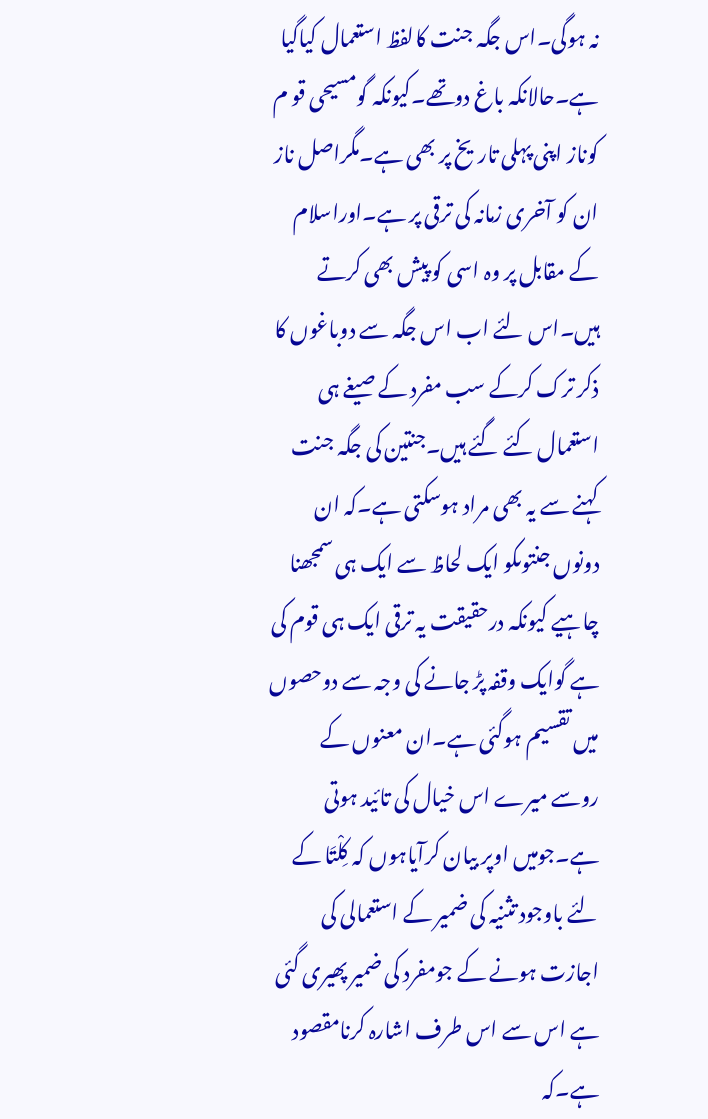نہ ہوگی۔اس جگہ جنت کالفظ استعمال کیاگیا ہے۔حالانکہ باغ دوتھے۔کیونکہ گومسیحی قو م کوناز اپنی پہلی تاریخ پر بھی ہے۔مگراصل ناز ان کو آخری زمانہ کی ترقی پر ہے۔اوراسلام کے مقابل پر وہ اسی کو پیش بھی کرتے ہیں۔اس لئے اب اس جگہ سے دوباغوں کا ذکر ترک کرکے سب مفرد کے صیغے ہی استعمال کئے گئے ہیں۔جنتین کی جگہ جنت کہنے سے یہ بھی مراد ہوسکتی ہے۔کہ ان دونوں جنتوںکو ایک لحاظ سے ایک ہی سمجھنا چاہیے کیونکہ درحقیقت یہ ترقی ایک ہی قوم کی ہے گوایک وقفہ پڑ جانے کی وجہ سے دوحصوں میں تقسیم ہوگئی ہے۔ان معنوں کے روسے میرے اس خیال کی تائید ہوتی ہے۔جومیں اوپر بیان کرآیاہوں کہ کِلْتَا کے لئے باوجود تثنیہ کی ضمیر کے استعمالی کی اجازت ہونے کے جومفرد کی ضمیر پھیری گئی ہے اس سے اس طرف اشارہ کرنامقصود ہے۔کہ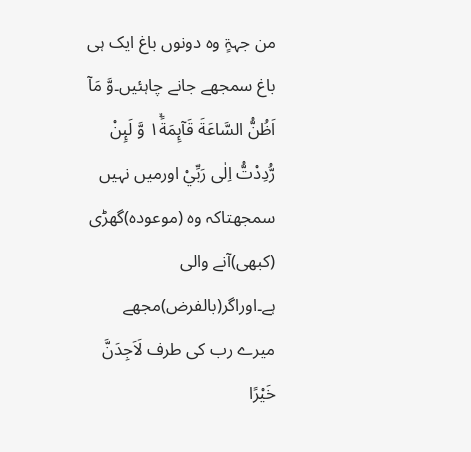من جہۃٍ وہ دونوں باغ ایک ہی باغ سمجھے جانے چاہئیں۔وَّ مَاۤ اَظُنُّ السَّاعَةَ قَآىِٕمَةً١ۙ وَّ لَىِٕنْ رُّدِدْتُّ اِلٰى رَبِّيْ اورمیں نہیں سمجھتاکہ وہ (موعودہ)گھڑی (کبھی)آنے والی ہے۔اوراگر(بالفرض)مجھے میرے رب کی طرف لَاَجِدَنَّ خَيْرًا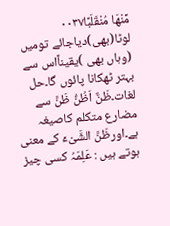مِّنْهَا مُنْقَلَبًا۰۰۳۷ لوٹا(بھی)دیاجائے تومیں (وہاں بھی )یقیناًاس سے بہتر ٹھکانا پائوں گا۔حل لغات۔ظَنٌّ اَظُنُّ ظَنَّ سے مضارع متکلم کاصیغہ ہے۔اورظَنَّ الشَّیْءَ کے معنی ہوتے ہیں : عَلِمَہُ کسی چیز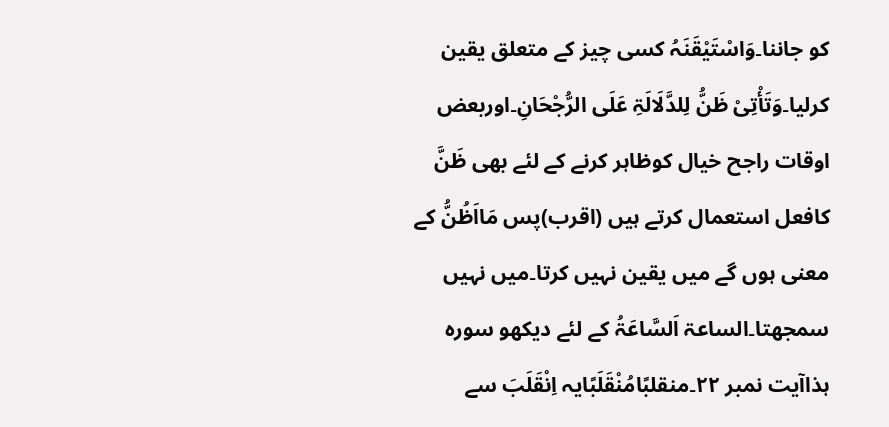کو جاننا۔وَاسْتَیْقَنَہُ کسی چیز کے متعلق یقین کرلیا۔وَتَأْتِیْ ظَنُّ لِلدَّلَالَۃِ عَلَی الرُّجْحَانِ۔اوربعض اوقات راجح خیال کوظاہر کرنے کے لئے بھی ظَنَّ کافعل استعمال کرتے ہیں (اقرب)پس مَااَظُنُّ کے معنی ہوں گے میں یقین نہیں کرتا۔میں نہیں سمجھتا۔الساعۃ اَلسَّاعَۃُ کے لئے دیکھو سورہ ہذاآیت نمبر ۲۲۔منقلبًامُنْقَلَبًایہ اِنْقَلَبَ سے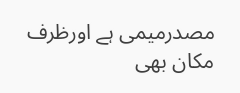مصدرمیمی ہے اورظرف مکان بھی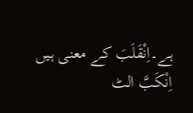ہے۔اِنْقَلَبَ کے معنی ہیں اِنْکَبَّ الٹ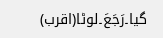گیا۔رَجَعَ۔لوٹا(اقرب)